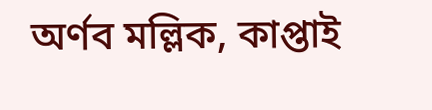অর্ণব মল্লিক, কাপ্তাই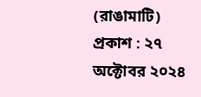(রাঙামাটি)
প্রকাশ : ২৭ অক্টোবর ২০২৪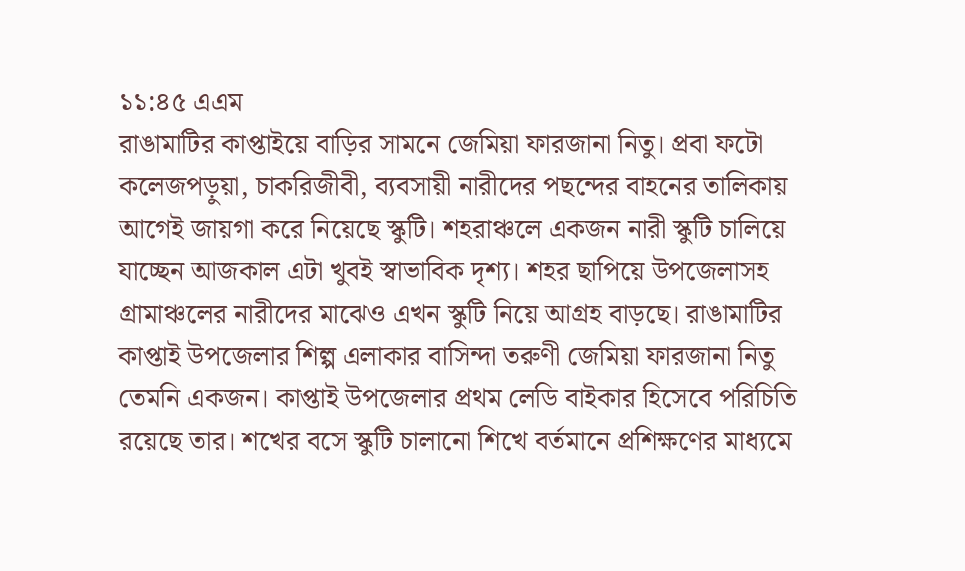১১:৪৫ এএম
রাঙামাটির কাপ্তাইয়ে বাড়ির সামনে জেমিয়া ফারজানা নিতু। প্রবা ফটো
কলেজপড়ুয়া, চাকরিজীবী, ব্যবসায়ী নারীদের পছন্দের বাহনের তালিকায় আগেই জায়গা করে নিয়েছে স্কুটি। শহরাঞ্চলে একজন নারী স্কুটি চালিয়ে যাচ্ছেন আজকাল এটা খুবই স্বাভাবিক দৃশ্য। শহর ছাপিয়ে উপজেলাসহ গ্রামাঞ্চলের নারীদের মাঝেও এখন স্কুটি নিয়ে আগ্রহ বাড়ছে। রাঙামাটির কাপ্তাই উপজেলার শিল্প এলাকার বাসিন্দা তরুণী জেমিয়া ফারজানা নিতু তেমনি একজন। কাপ্তাই উপজেলার প্রথম লেডি বাইকার হিসেবে পরিচিতি রয়েছে তার। শখের বসে স্কুটি চালানো শিখে বর্তমানে প্রশিক্ষণের মাধ্যমে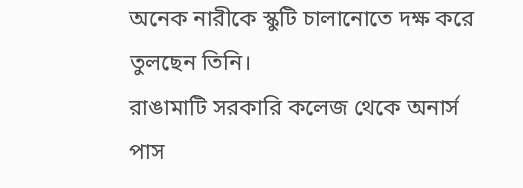অনেক নারীকে স্কুটি চালানোতে দক্ষ করে তুলছেন তিনি।
রাঙামাটি সরকারি কলেজ থেকে অনার্স পাস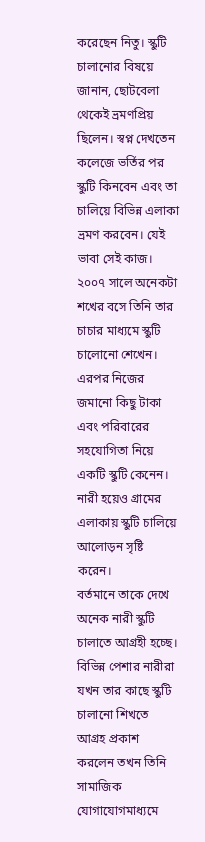করেছেন নিতু। স্কুটি চালানোর বিষয়ে জানান, ছোটবেলা থেকেই ভ্রমণপ্রিয় ছিলেন। স্বপ্ন দেখতেন কলেজে ভর্তির পর স্কুটি কিনবেন এবং তা চালিয়ে বিভিন্ন এলাকা ভ্রমণ করবেন। যেই ভাবা সেই কাজ। ২০০৭ সালে অনেকটা শখের বসে তিনি তার চাচার মাধ্যমে স্কুটি চালোনো শেখেন। এরপর নিজের জমানো কিছু টাকা এবং পরিবারের সহযোগিতা নিয়ে একটি স্কুটি কেনেন। নারী হয়েও গ্রামের এলাকায় স্কুটি চালিয়ে আলোড়ন সৃষ্টি করেন।
বর্তমানে তাকে দেখে অনেক নারী স্কুটি চালাতে আগ্রহী হচ্ছে। বিভিন্ন পেশার নারীরা যখন তার কাছে স্কুটি চালানো শিখতে আগ্রহ প্রকাশ করলেন তখন তিনি সামাজিক যোগাযোগমাধ্যমে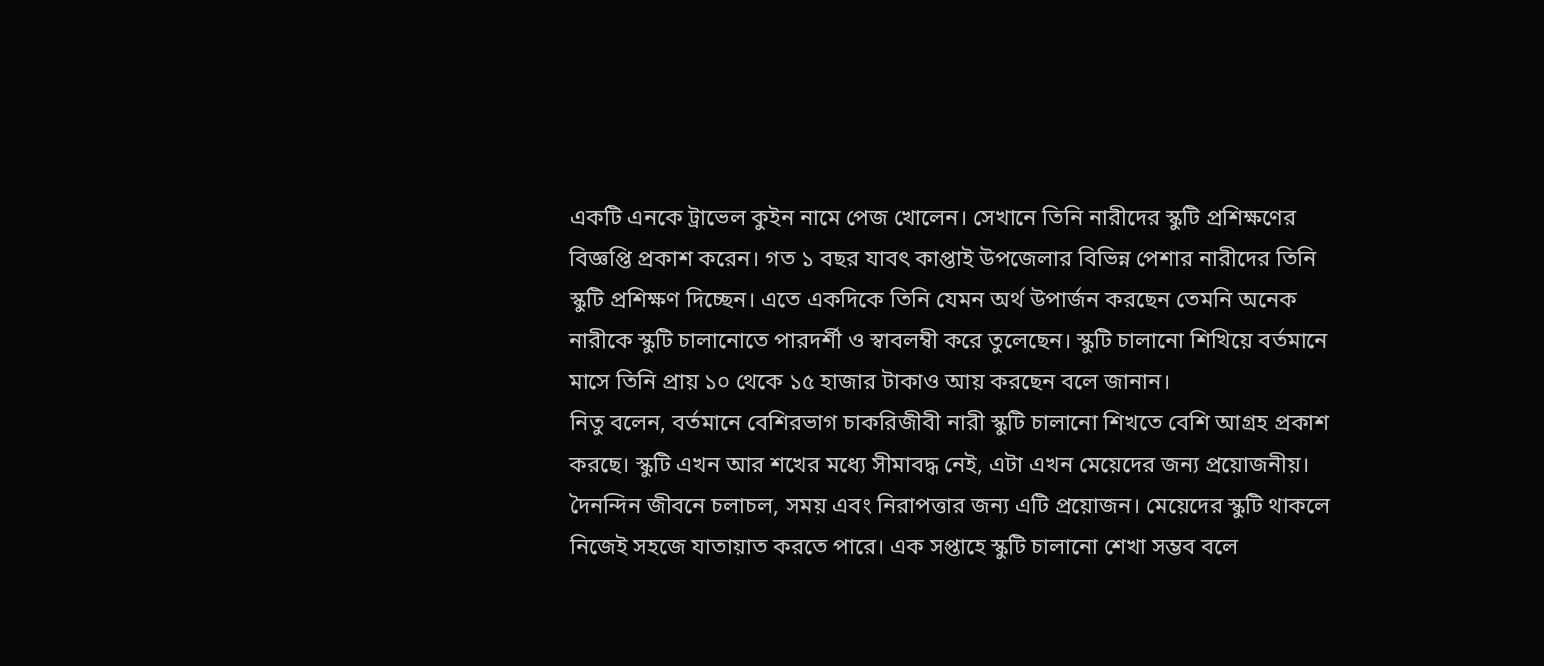একটি এনকে ট্রাভেল কুইন নামে পেজ খোলেন। সেখানে তিনি নারীদের স্কুটি প্রশিক্ষণের বিজ্ঞপ্তি প্রকাশ করেন। গত ১ বছর যাবৎ কাপ্তাই উপজেলার বিভিন্ন পেশার নারীদের তিনি স্কুটি প্রশিক্ষণ দিচ্ছেন। এতে একদিকে তিনি যেমন অর্থ উপার্জন করছেন তেমনি অনেক নারীকে স্কুটি চালানোতে পারদর্শী ও স্বাবলম্বী করে তুলেছেন। স্কুটি চালানো শিখিয়ে বর্তমানে মাসে তিনি প্রায় ১০ থেকে ১৫ হাজার টাকাও আয় করছেন বলে জানান।
নিতু বলেন, বর্তমানে বেশিরভাগ চাকরিজীবী নারী স্কুটি চালানো শিখতে বেশি আগ্রহ প্রকাশ করছে। স্কুটি এখন আর শখের মধ্যে সীমাবদ্ধ নেই, এটা এখন মেয়েদের জন্য প্রয়োজনীয়। দৈনন্দিন জীবনে চলাচল, সময় এবং নিরাপত্তার জন্য এটি প্রয়োজন। মেয়েদের স্কুটি থাকলে নিজেই সহজে যাতায়াত করতে পারে। এক সপ্তাহে স্কুটি চালানো শেখা সম্ভব বলে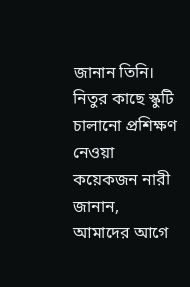জানান তিনি।
নিতুর কাছে স্কুটি চালানো প্রশিক্ষণ নেওয়া কয়েকজন নারী জানান, আমাদের আগে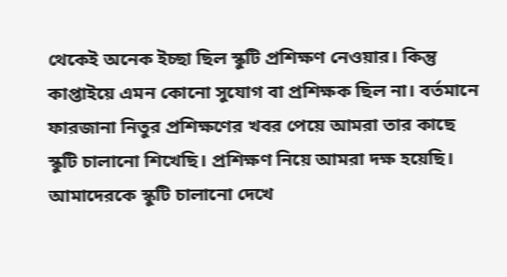থেকেই অনেক ইচ্ছা ছিল স্কুটি প্রশিক্ষণ নেওয়ার। কিন্তু কাপ্তাইয়ে এমন কোনো সুযোগ বা প্রশিক্ষক ছিল না। বর্তমানে ফারজানা নিতুর প্রশিক্ষণের খবর পেয়ে আমরা তার কাছে স্কুটি চালানো শিখেছি। প্রশিক্ষণ নিয়ে আমরা দক্ষ হয়েছি। আমাদেরকে স্কুটি চালানো দেখে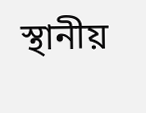স্থানীয়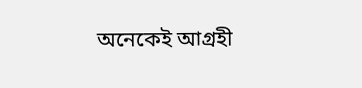অনেকেই আগ্রহী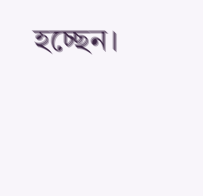হচ্ছেন।